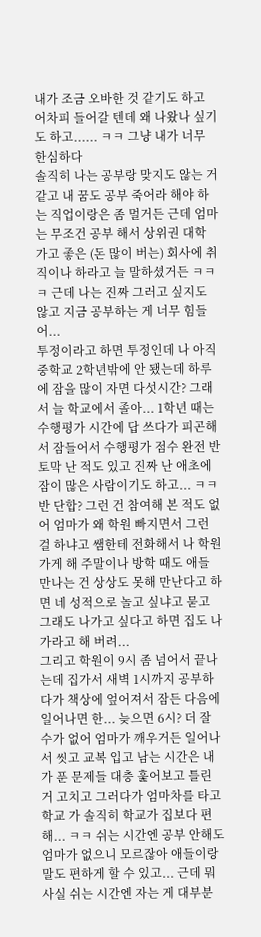내가 조금 오바한 것 같기도 하고 어차피 들어갈 텐데 왜 나왔나 싶기도 하고...... ㅋㅋ 그냥 내가 너무 한심하다
솔직히 나는 공부랑 맞지도 않는 거 같고 내 꿈도 공부 죽어라 해야 하는 직업이랑은 좀 멀거든 근데 엄마는 무조건 공부 해서 상위권 대학 가고 좋은 (돈 많이 버는) 회사에 취직이나 하라고 늘 말하셨거든 ㅋㅋㅋ 근데 나는 진짜 그러고 싶지도 않고 지금 공부하는 게 너무 힘들어...
투정이라고 하면 투정인데 나 아직 중학교 2학년밖에 안 됐는데 하루에 잠을 많이 자면 다섯시간? 그래서 늘 학교에서 졸아... 1학년 때는 수행평가 시간에 답 쓰다가 피곤해서 잠들어서 수행평가 점수 완전 반토막 난 적도 있고 진짜 난 애초에 잠이 많은 사람이기도 하고... ㅋㅋ
반 단합? 그런 건 참여해 본 적도 없어 엄마가 왜 학원 빠지면서 그런 걸 하냐고 쌤한테 전화해서 나 학원 가게 해 주말이나 방학 때도 애들 만나는 건 상상도 못해 만난다고 하면 네 성적으로 놀고 싶냐고 묻고 그래도 나가고 싶다고 하면 집도 나가라고 해 버려...
그리고 학원이 9시 좀 넘어서 끝나는데 집가서 새벽 1시까지 공부하다가 책상에 엎어져서 잠든 다음에 일어나면 한... 늦으면 6시? 더 잘 수가 없어 엄마가 깨우거든 일어나서 씻고 교복 입고 남는 시간은 내가 푼 문제들 대충 훑어보고 틀린 거 고치고 그러다가 엄마차를 타고 학교 가 솔직히 학교가 집보다 편해... ㅋㅋ 쉬는 시간엔 공부 안해도 엄마가 없으니 모르잖아 애들이랑 말도 편하게 할 수 있고... 근데 뭐 사실 쉬는 시간엔 자는 게 대부분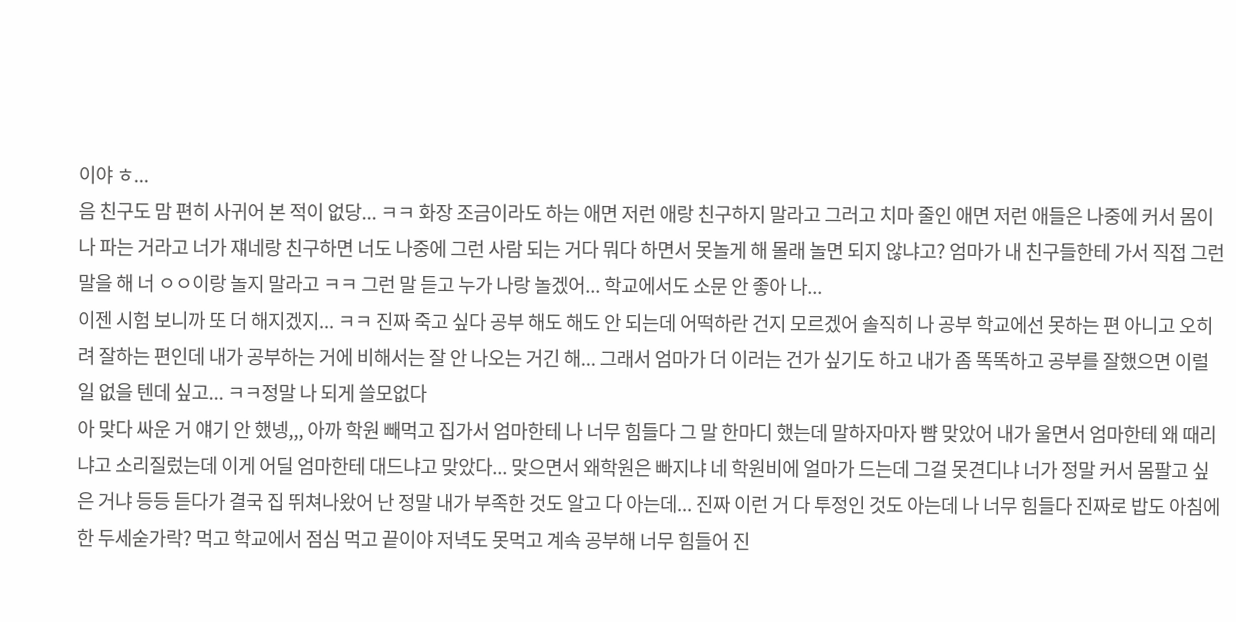이야 ㅎ...
음 친구도 맘 편히 사귀어 본 적이 없당... ㅋㅋ 화장 조금이라도 하는 애면 저런 애랑 친구하지 말라고 그러고 치마 줄인 애면 저런 애들은 나중에 커서 몸이나 파는 거라고 너가 쟤네랑 친구하면 너도 나중에 그런 사람 되는 거다 뭐다 하면서 못놀게 해 몰래 놀면 되지 않냐고? 엄마가 내 친구들한테 가서 직접 그런 말을 해 너 ㅇㅇ이랑 놀지 말라고 ㅋㅋ 그런 말 듣고 누가 나랑 놀겠어... 학교에서도 소문 안 좋아 나...
이젠 시험 보니까 또 더 해지겠지... ㅋㅋ 진짜 죽고 싶다 공부 해도 해도 안 되는데 어떡하란 건지 모르겠어 솔직히 나 공부 학교에선 못하는 편 아니고 오히려 잘하는 편인데 내가 공부하는 거에 비해서는 잘 안 나오는 거긴 해... 그래서 엄마가 더 이러는 건가 싶기도 하고 내가 좀 똑똑하고 공부를 잘했으면 이럴 일 없을 텐데 싶고... ㅋㅋ정말 나 되게 쓸모없다
아 맞다 싸운 거 얘기 안 했넹,,, 아까 학원 빼먹고 집가서 엄마한테 나 너무 힘들다 그 말 한마디 했는데 말하자마자 뺨 맞았어 내가 울면서 엄마한테 왜 때리냐고 소리질렀는데 이게 어딜 엄마한테 대드냐고 맞았다... 맞으면서 왜학원은 빠지냐 네 학원비에 얼마가 드는데 그걸 못견디냐 너가 정말 커서 몸팔고 싶은 거냐 등등 듣다가 결국 집 뛰쳐나왔어 난 정말 내가 부족한 것도 알고 다 아는데... 진짜 이런 거 다 투정인 것도 아는데 나 너무 힘들다 진짜로 밥도 아침에 한 두세숟가락? 먹고 학교에서 점심 먹고 끝이야 저녁도 못먹고 계속 공부해 너무 힘들어 진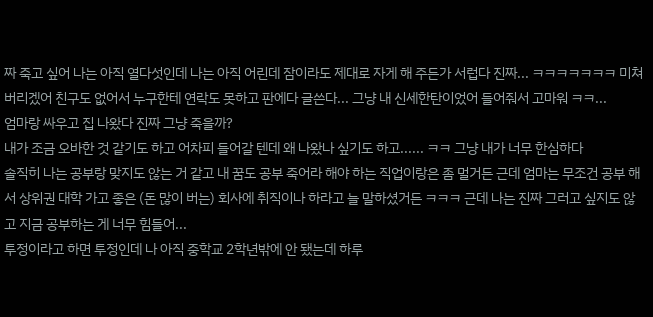짜 죽고 싶어 나는 아직 열다섯인데 나는 아직 어린데 잠이라도 제대로 자게 해 주든가 서럽다 진짜... ㅋㅋㅋㅋㅋㅋㅋ 미쳐버리겠어 친구도 없어서 누구한테 연락도 못하고 판에다 글쓴다... 그냥 내 신세한탄이었어 들어줘서 고마워 ㅋㅋ...
엄마랑 싸우고 집 나왔다 진짜 그냥 죽을까?
내가 조금 오바한 것 같기도 하고 어차피 들어갈 텐데 왜 나왔나 싶기도 하고...... ㅋㅋ 그냥 내가 너무 한심하다
솔직히 나는 공부랑 맞지도 않는 거 같고 내 꿈도 공부 죽어라 해야 하는 직업이랑은 좀 멀거든 근데 엄마는 무조건 공부 해서 상위권 대학 가고 좋은 (돈 많이 버는) 회사에 취직이나 하라고 늘 말하셨거든 ㅋㅋㅋ 근데 나는 진짜 그러고 싶지도 않고 지금 공부하는 게 너무 힘들어...
투정이라고 하면 투정인데 나 아직 중학교 2학년밖에 안 됐는데 하루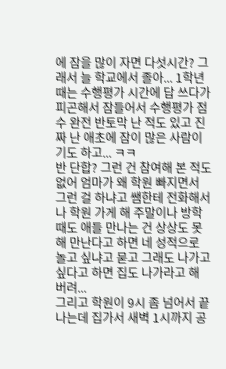에 잠을 많이 자면 다섯시간? 그래서 늘 학교에서 졸아... 1학년 때는 수행평가 시간에 답 쓰다가 피곤해서 잠들어서 수행평가 점수 완전 반토막 난 적도 있고 진짜 난 애초에 잠이 많은 사람이기도 하고... ㅋㅋ
반 단합? 그런 건 참여해 본 적도 없어 엄마가 왜 학원 빠지면서 그런 걸 하냐고 쌤한테 전화해서 나 학원 가게 해 주말이나 방학 때도 애들 만나는 건 상상도 못해 만난다고 하면 네 성적으로 놀고 싶냐고 묻고 그래도 나가고 싶다고 하면 집도 나가라고 해 버려...
그리고 학원이 9시 좀 넘어서 끝나는데 집가서 새벽 1시까지 공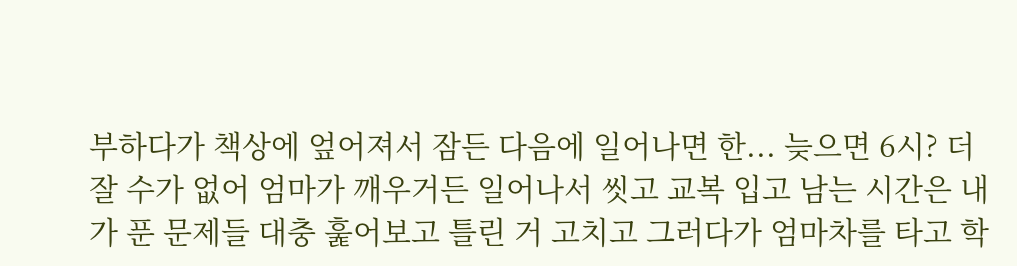부하다가 책상에 엎어져서 잠든 다음에 일어나면 한... 늦으면 6시? 더 잘 수가 없어 엄마가 깨우거든 일어나서 씻고 교복 입고 남는 시간은 내가 푼 문제들 대충 훑어보고 틀린 거 고치고 그러다가 엄마차를 타고 학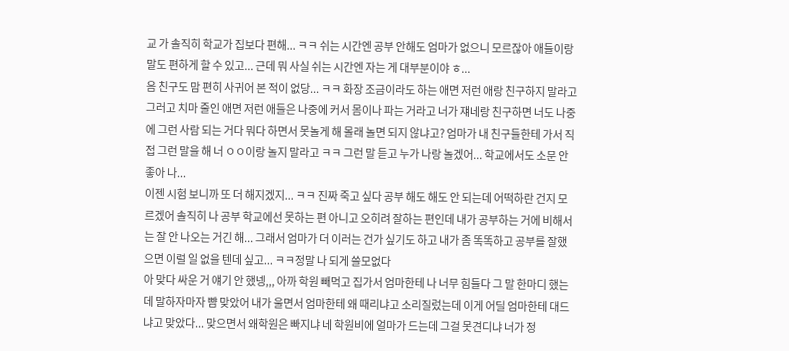교 가 솔직히 학교가 집보다 편해... ㅋㅋ 쉬는 시간엔 공부 안해도 엄마가 없으니 모르잖아 애들이랑 말도 편하게 할 수 있고... 근데 뭐 사실 쉬는 시간엔 자는 게 대부분이야 ㅎ...
음 친구도 맘 편히 사귀어 본 적이 없당... ㅋㅋ 화장 조금이라도 하는 애면 저런 애랑 친구하지 말라고 그러고 치마 줄인 애면 저런 애들은 나중에 커서 몸이나 파는 거라고 너가 쟤네랑 친구하면 너도 나중에 그런 사람 되는 거다 뭐다 하면서 못놀게 해 몰래 놀면 되지 않냐고? 엄마가 내 친구들한테 가서 직접 그런 말을 해 너 ㅇㅇ이랑 놀지 말라고 ㅋㅋ 그런 말 듣고 누가 나랑 놀겠어... 학교에서도 소문 안 좋아 나...
이젠 시험 보니까 또 더 해지겠지... ㅋㅋ 진짜 죽고 싶다 공부 해도 해도 안 되는데 어떡하란 건지 모르겠어 솔직히 나 공부 학교에선 못하는 편 아니고 오히려 잘하는 편인데 내가 공부하는 거에 비해서는 잘 안 나오는 거긴 해... 그래서 엄마가 더 이러는 건가 싶기도 하고 내가 좀 똑똑하고 공부를 잘했으면 이럴 일 없을 텐데 싶고... ㅋㅋ정말 나 되게 쓸모없다
아 맞다 싸운 거 얘기 안 했넹,,, 아까 학원 빼먹고 집가서 엄마한테 나 너무 힘들다 그 말 한마디 했는데 말하자마자 뺨 맞았어 내가 울면서 엄마한테 왜 때리냐고 소리질렀는데 이게 어딜 엄마한테 대드냐고 맞았다... 맞으면서 왜학원은 빠지냐 네 학원비에 얼마가 드는데 그걸 못견디냐 너가 정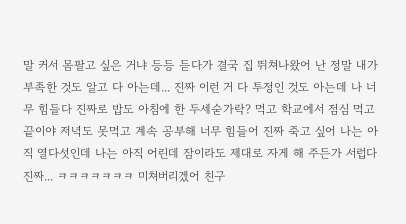말 커서 몸팔고 싶은 거냐 등등 듣다가 결국 집 뛰쳐나왔어 난 정말 내가 부족한 것도 알고 다 아는데... 진짜 이런 거 다 투정인 것도 아는데 나 너무 힘들다 진짜로 밥도 아침에 한 두세숟가락? 먹고 학교에서 점심 먹고 끝이야 저녁도 못먹고 계속 공부해 너무 힘들어 진짜 죽고 싶어 나는 아직 열다섯인데 나는 아직 어린데 잠이라도 제대로 자게 해 주든가 서럽다 진짜... ㅋㅋㅋㅋㅋㅋㅋ 미쳐버리겠어 친구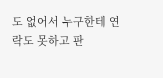도 없어서 누구한테 연락도 못하고 판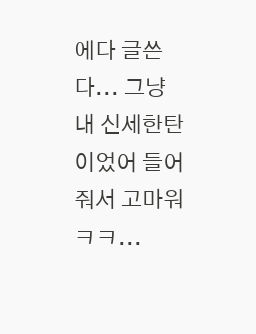에다 글쓴다... 그냥 내 신세한탄이었어 들어줘서 고마워 ㅋㅋ...